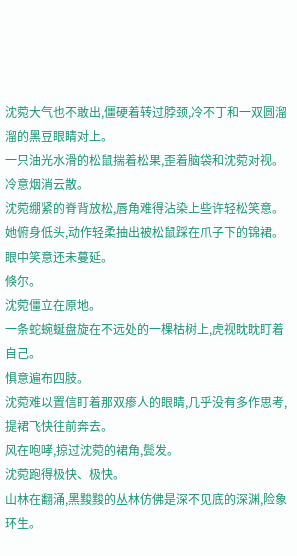沈菀大气也不敢出,僵硬着转过脖颈,冷不丁和一双圆溜溜的黑豆眼睛对上。
一只油光水滑的松鼠揣着松果,歪着脑袋和沈菀对视。
冷意烟消云散。
沈菀绷紧的脊背放松,唇角难得沾染上些许轻松笑意。
她俯身低头,动作轻柔抽出被松鼠踩在爪子下的锦裙。
眼中笑意还未蔓延。
倏尔。
沈菀僵立在原地。
一条蛇蜿蜒盘旋在不远处的一棵枯树上,虎视眈眈盯着自己。
惧意遍布四肢。
沈菀难以置信盯着那双瘆人的眼睛,几乎没有多作思考,提裙飞快往前奔去。
风在咆哮,掠过沈菀的裙角,鬓发。
沈菀跑得极快、极快。
山林在翻涌,黑黢黢的丛林仿佛是深不见底的深渊,险象环生。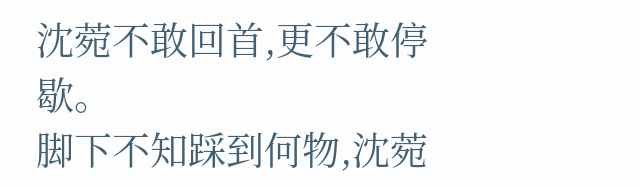沈菀不敢回首,更不敢停歇。
脚下不知踩到何物,沈菀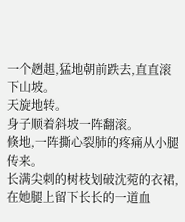一个趔趄,猛地朝前跌去,直直滚下山坡。
天旋地转。
身子顺着斜坡一阵翻滚。
倏地,一阵撕心裂肺的疼痛从小腿传来。
长满尖刺的树枝划破沈菀的衣裙,在她腿上留下长长的一道血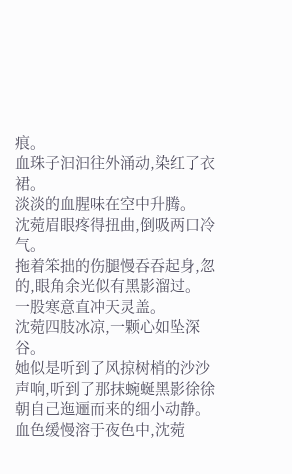痕。
血珠子汩汩往外涌动,染红了衣裙。
淡淡的血腥味在空中升腾。
沈菀眉眼疼得扭曲,倒吸两口冷气。
拖着笨拙的伤腿慢吞吞起身,忽的,眼角余光似有黑影溜过。
一股寒意直冲天灵盖。
沈菀四肢冰凉,一颗心如坠深谷。
她似是听到了风掠树梢的沙沙声响,听到了那抹蜿蜒黑影徐徐朝自己迤逦而来的细小动静。
血色缓慢溶于夜色中,沈菀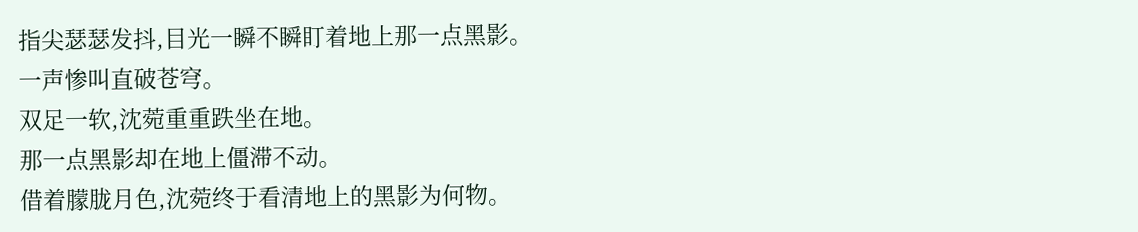指尖瑟瑟发抖,目光一瞬不瞬盯着地上那一点黑影。
一声惨叫直破苍穹。
双足一软,沈菀重重跌坐在地。
那一点黑影却在地上僵滞不动。
借着朦胧月色,沈菀终于看清地上的黑影为何物。